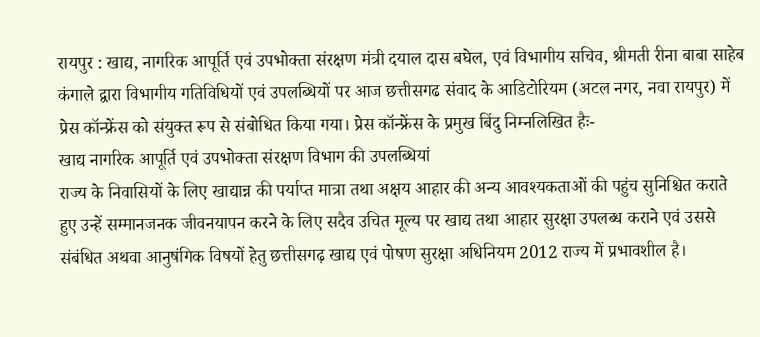रायपुर : खाद्य, नागरिक आपूर्ति एवं उपभोक्ता संरक्षण मंत्री दयाल दास बघेल, एवं विभागीय सचिव, श्रीमती रीना बाबा साहेब कंगाले द्वारा विभागीय गतिविधियों एवं उपलब्धियों पर आज छत्तीसगढ संवाद के आडिटोरियम (अटल नगर, नवा रायपुर) में प्रेस कॉन्फ्रेंस को संयुक्त रूप से संबोधित किया गया। प्रेस कॉन्फ्रेंस के प्रमुख बिंदु निम्नलिखित हैः-
खाद्य नागरिक आपूर्ति एवं उपभोक्ता संरक्षण विभाग की उपलब्धियां
राज्य के निवासियों के लिए खाद्यान्न की पर्याप्त मात्रा तथा अक्षय आहार की अन्य आवश्यकताओं की पहुंच सुनिश्चित कराते हुए उन्हें सम्मानजनक जीवनयापन करने के लिए सदैव उचित मूल्य पर खाद्य तथा आहार सुरक्षा उपलब्ध कराने एवं उससे संबंधित अथवा आनुषंगिक विषयों हेतु छत्तीसगढ़ खाद्य एवं पोषण सुरक्षा अधिनियम 2012 राज्य में प्रभावशील है।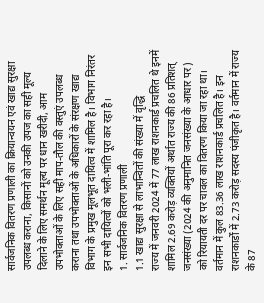सार्वजनिक वितरण प्रणाली का क्रियान्वयन एवं खाद्य सुरक्षा उपलब्ध कराना, किसानों को उनकी उपज का सही मूल्य दिलाने के लिए समर्थन मूल्य पर धान खरीदी, आम उपभोक्ताओं के लिए सही माप-तौल की वस्तुएं उपलब्ध कराना तथा उपभोक्ताओं के अधिकारों के संरक्षण खाद्य विभाग के प्रमुख मूलभूत दायित्व में शामिल है। विभाग निरंतर इन सभी दायित्वों को भली-भांति पूरा कर रहा है।
1. सार्वजनिक वितरण प्रणाली
1.1 खाद्य सुरक्षा से लाभान्वितों की संख्या में वृद्धि
राज्य में जनवरी 2024 में 77 लाख राशनकार्ड प्रचलित थे इनमें शामिल 2.69 करोड़ व्यक्तियों अर्थात राज्य की 86 प्रतिशत् जनसंख्या (2024 की अनुमानित जनसंख्या के आधार पर) को रियायती दर पर चावल का वितरण किया जा रहा था। वर्तमान में कुल 83.36 लाख राशनकार्ड प्रचलित है। इन राशनकार्डों में 2.73 करोड़ सदस्य पंजीकृत है। वर्तमान में राज्य के 87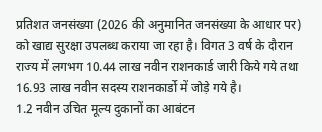प्रतिशत जनसंख्या (2026 की अनुमानित जनसंख्या के आधार पर) को खाद्य सुरक्षा उपलब्ध कराया जा रहा है। विगत 3 वर्ष के दौरान राज्य में लगभग 10.44 लाख नवीन राशनकार्ड जारी किये गये तथा 16.93 लाख नवीन सदस्य राशनकार्डो में जोड़े गये है।
1.2 नवीन उचित मूल्य दुकानों का आबंटन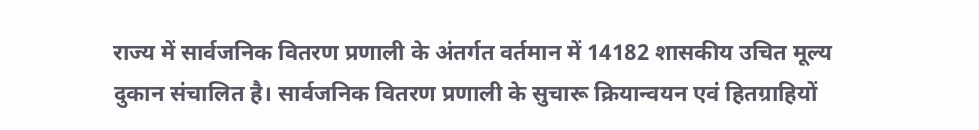राज्य में सार्वजनिक वितरण प्रणाली के अंतर्गत वर्तमान में 14182 शासकीय उचित मूल्य दुकान संचालित है। सार्वजनिक वितरण प्रणाली के सुचारू क्रियान्वयन एवं हितग्राहियों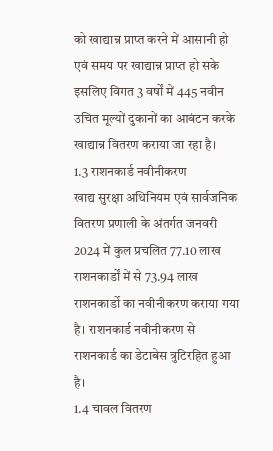को खाद्यान्न प्राप्त करने में आसानी हो एवं समय पर खाद्यान्न प्राप्त हो सके इसलिए विगत 3 वर्षों में 445 नवीन उचित मूल्यों दुकानों का आबंटन करके खाद्यान्न वितरण कराया जा रहा है।
1.3 राशनकार्ड नवीनीकरण
खाद्य सुरक्षा अधिनियम एवं सार्वजनिक वितरण प्रणाली के अंतर्गत जनवरी 2024 में कुल प्रचलित 77.10 लाख राशनकार्डों में से 73.94 लाख राशनकार्डो का नवीनीकरण कराया गया है। राशनकार्ड नवीनीकरण से राशनकार्ड का डेटाबेस त्रुटिरहित हुआ है।
1.4 चावल वितरण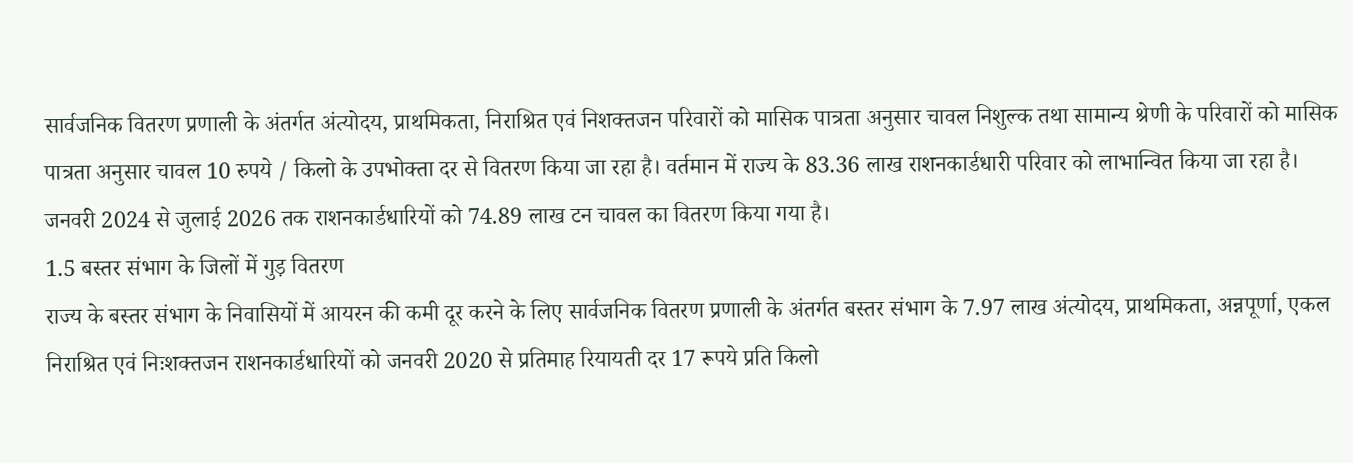सार्वजनिक वितरण प्रणाली के अंतर्गत अंत्योदय, प्राथमिकता, निराश्रित एवं निशक्तजन परिवारों को मासिक पात्रता अनुसार चावल निशुल्क तथा सामान्य श्रेणी के परिवारों को मासिक पात्रता अनुसार चावल 10 रुपये / किलो के उपभोक्ता दर से वितरण किया जा रहा है। वर्तमान में राज्य के 83.36 लाख राशनकार्डधारी परिवार को लाभान्वित किया जा रहा है। जनवरी 2024 से जुलाई 2026 तक राशनकार्डधारियों को 74.89 लाख टन चावल का वितरण किया गया है।
1.5 बस्तर संभाग के जिलों में गुड़ वितरण
राज्य के बस्तर संभाग के निवासियों में आयरन की कमी दूर करने के लिए सार्वजनिक वितरण प्रणाली के अंतर्गत बस्तर संभाग के 7.97 लाख अंत्योदय, प्राथमिकता, अन्नपूर्णा, एकल निराश्रित एवं निःशक्तजन राशनकार्डधारियों को जनवरी 2020 से प्रतिमाह रियायती दर 17 रूपये प्रति किलो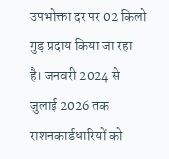उपभोक्ता दर पर 02 किलो गुड़ प्रदाय किया जा रहा है। जनवरी 2024 से जुलाई 2026 तक राशनकार्डधारियों को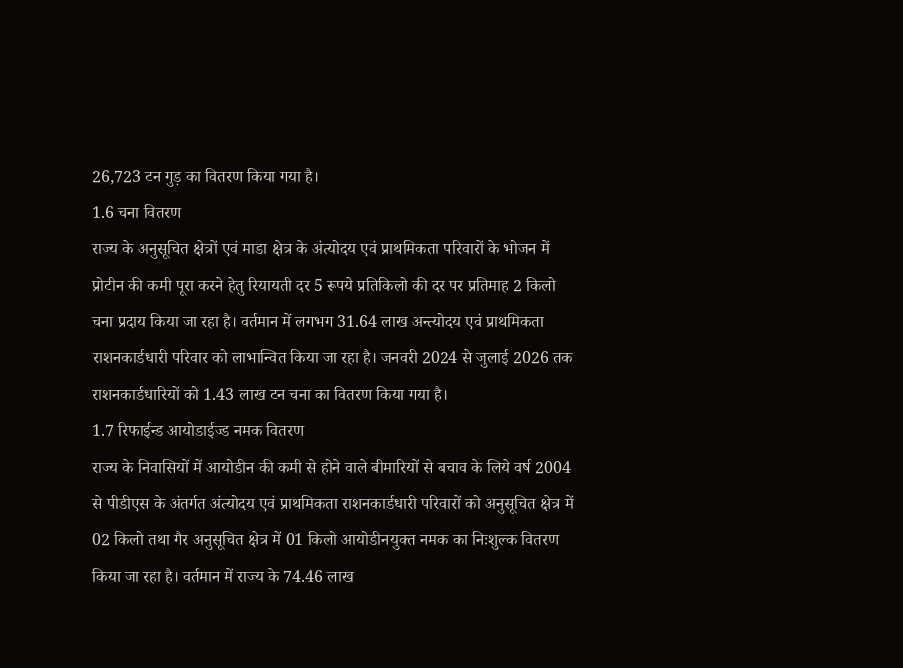26,723 टन गुड़ का वितरण किया गया है।
1.6 चना वितरण
राज्य के अनुसूचित क्षेत्रों एवं माडा क्षेत्र के अंत्योदय एवं प्राथमिकता परिवारों के भोजन में प्रोटीन की कमी पूरा करने हेतु रियायती दर 5 रूपये प्रतिकिलो की दर पर प्रतिमाह 2 किलो चना प्रदाय किया जा रहा है। वर्तमान में लगभग 31.64 लाख अन्त्योदय एवं प्राथमिकता राशनकार्डधारी परिवार को लाभान्वित किया जा रहा है। जनवरी 2024 से जुलाई 2026 तक राशनकार्डधारियों को 1.43 लाख टन चना का वितरण किया गया है।
1.7 रिफाईन्ड आयोडाईज्ड नमक वितरण
राज्य के निवासियों में आयोडीन की कमी से होने वाले बीमारियों से बचाव के लिये वर्ष 2004 से पीडीएस के अंतर्गत अंत्योदय एवं प्राथमिकता राशनकार्डधारी परिवारों को अनुसूचित क्षेत्र में 02 किलो तथा गैर अनुसूचित क्षेत्र में 01 किलो आयोडीनयुक्त नमक का निःशुल्क वितरण किया जा रहा है। वर्तमान में राज्य के 74.46 लाख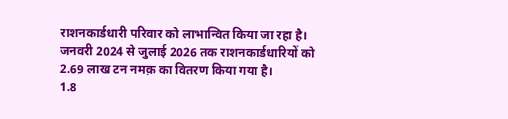राशनकार्डधारी परिवार को लाभान्वित किया जा रहा है। जनवरी 2024 से जुलाई 2026 तक राशनकार्डधारियों को 2.69 लाख टन नमक़ का वितरण किया गया है।
1.8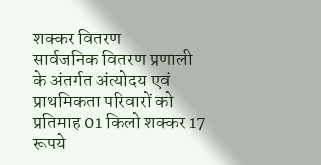शक्कर वितरण
सार्वजनिक वितरण प्रणाली के अंतर्गत अंत्योदय एवं प्राथमिकता परिवारों को प्रतिमाह 01 किलो शक्कर 17 रूपये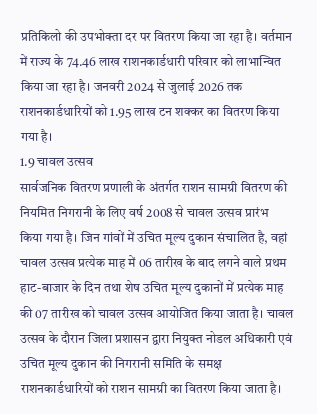प्रतिकिलो की उपभोक्ता दर पर वितरण किया जा रहा है। वर्तमान में राज्य के 74.46 लाख राशनकार्डधारी परिवार को लाभान्वित किया जा रहा है। जनवरी 2024 से जुलाई 2026 तक राशनकार्डधारियों को 1.95 लाख टन शक्कर का वितरण किया गया है।
1.9 चावल उत्सव
सार्वजनिक वितरण प्रणाली के अंतर्गत राशन सामग्री वितरण की नियमित निगरानी के लिए वर्ष 2008 से चावल उत्सव प्रारंभ किया गया है। जिन गांवों में उचित मूल्य दुकान संचालित है, वहां चावल उत्सव प्रत्येक माह में 06 तारीख के बाद लगने वाले प्रथम हाट-बाजार के दिन तथा शेष उचित मूल्य दुकानों में प्रत्येक माह की 07 तारीख को चावल उत्सव आयोजित किया जाता है। चावल उत्सव के दौरान जिला प्रशासन द्वारा नियुक्त नोडल अधिकारी एवं उचित मूल्य दुकान की निगरानी समिति के समक्ष राशनकार्डधारियों को राशन सामग्री का वितरण किया जाता है।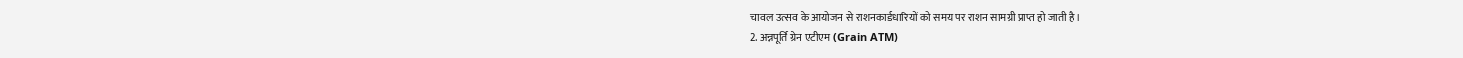चावल उत्सव के आयोजन से राशनकार्डधारियों को समय पर राशन सामग्री प्राप्त हो जाती है।
2. अन्नपूर्ति ग्रेन एटीएम (Grain ATM)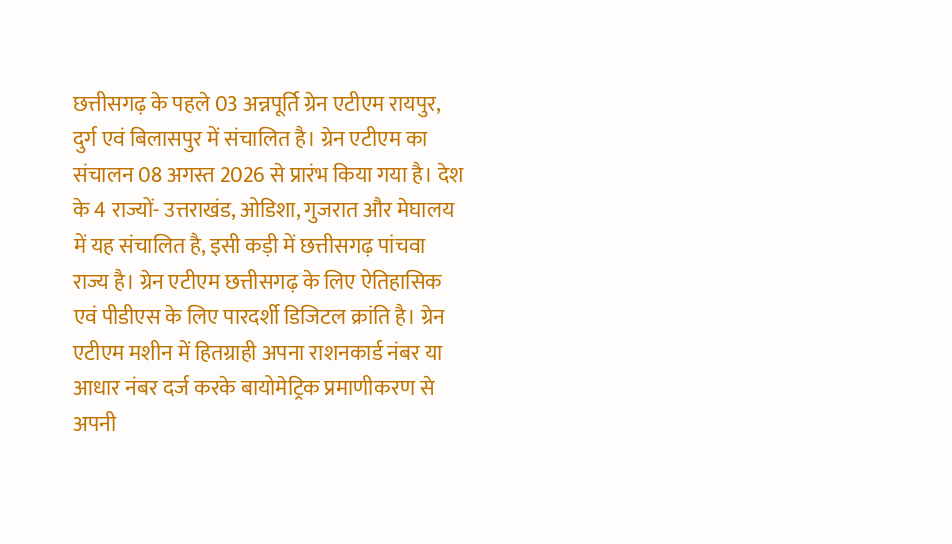छत्तीसगढ़ के पहले 03 अन्नपूर्ति ग्रेन एटीएम रायपुर, दुर्ग एवं बिलासपुर में संचालित है। ग्रेन एटीएम का संचालन 08 अगस्त 2026 से प्रारंभ किया गया है। देश के 4 राज्यों- उत्तराखंड, ओडिशा, गुजरात और मेघालय में यह संचालित है, इसी कड़ी में छत्तीसगढ़ पांचवा राज्य है। ग्रेन एटीएम छत्तीसगढ़ के लिए ऐतिहासिक एवं पीडीएस के लिए पारदर्शी डिजिटल क्रांति है। ग्रेन एटीएम मशीन में हितग्राही अपना राशनकार्ड नंबर या आधार नंबर दर्ज करके बायोमेट्रिक प्रमाणीकरण से अपनी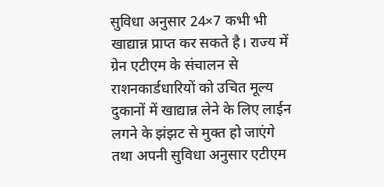सुविधा अनुसार 24×7 कभी भी खाद्यान्न प्राप्त कर सकते है। राज्य में ग्रेन एटीएम के संचालन से राशनकार्डधारियों को उचित मूल्य दुकानों में खाद्यान्न लेने के लिए लाईन लगने के झंझट से मुक्त हो जाएंगे तथा अपनी सुविधा अनुसार एटीएम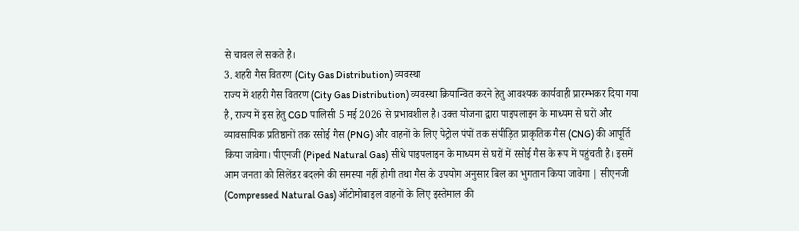से चावल ले सकते है।
3. शहरी गैस वितरण (City Gas Distribution) व्यवस्था
राज्य में शहरी गैस वितरण (City Gas Distribution) व्यवस्था क्रियान्वित करने हेतु आवश्यक कार्यवाही प्रारम्भकर दिया गया है, राज्य में इस हेतु CGD पालिसी 5 मई 2026 से प्रभावशील है। उक्त योजना द्वारा पाइपलाइन के माध्यम से घरों और व्यावसायिक प्रतिष्ठानों तक रसोई गैस (PNG) और वाहनों के लिए पेट्रोल पंपों तक संपीड़ित प्राकृतिक गैस (CNG) की आपूर्ति किया जावेगा। पीएनजी (Piped Natural Gas) सीधे पाइपलाइन के माध्यम से घरों में रसोई गैस के रूप में पहुंचती है। इसमें आम जनता को सिलेंडर बदलने की समस्या नहीं होगी तथा गैस के उपयोग अनुसार बिल का भुगतान किया जावेगा | सीएनजी (Compressed Natural Gas) ऑटोमोबाइल वाहनों के लिए इस्तेमाल की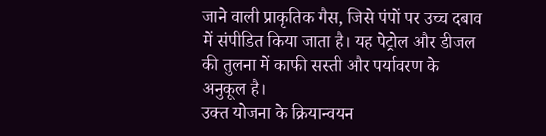जाने वाली प्राकृतिक गैस, जिसे पंपों पर उच्च दबाव में संपीडित किया जाता है। यह पेट्रोल और डीजल की तुलना में काफी सस्ती और पर्यावरण के अनुकूल है।
उक्त योजना के क्रियान्वयन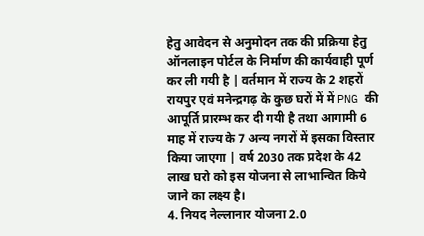हेतु आवेदन से अनुमोदन तक की प्रक्रिया हेतु ऑनलाइन पोर्टल के निर्माण की कार्यवाही पूर्ण कर ली गयी है | वर्तमान में राज्य के 2 शहरों रायपुर एवं मनेन्द्रगढ़ के कुछ घरों में में PNG की आपूर्ति प्रारम्भ कर दी गयी है तथा आगामी 6 माह में राज्य के 7 अन्य नगरों में इसका विस्तार किया जाएगा | वर्ष 2030 तक प्रदेश के 42 लाख घरो को इस योजना से लाभान्वित किये जाने का लक्ष्य है।
4. नियद नेल्लानार योजना 2.0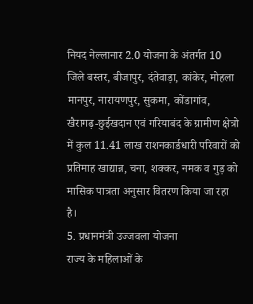नियद नेल्लानार 2.0 योजना के अंतर्गत 10 जिले बस्तर, बीजापुर, दंतेवाड़ा, कांकेर, मोहला मानपुर, नारायणपुर, सुकमा, कोंडागांव, खैरागढ़-छुईखदान एवं गरियाबंद के ग्रामीण क्षेत्रो में कुल 11.41 लाख राशनकार्डधारी परिवारों को प्रतिमाह खाद्यान्न, चना, शक्कर, नमक व गुड़ को मासिक पात्रता अनुसार वितरण किया जा रहा है।
5. प्रधानमंत्री उज्जवला योजना
राज्य के महिलाओं के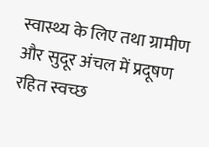स्वास्थ्य के लिए तथा ग्रामीण और सुदूर अंचल में प्रदूषण रहित स्वच्छ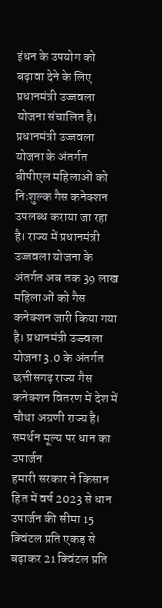इंधन के उपयोग को बढ़ावा देने के लिए प्रधानमंत्री उज्जवला योजना संचालित है। प्रधानमंत्री उज्जवला योजना के अंतर्गत बीपीएल महिलाओं को निःशुल्क गैस कनेक्शन उपलब्ध कराया जा रहा है। राज्य में प्रधानमंत्री उज्जवला योजना के अंतर्गत अब तक 39 लाख महिलाओं को गैस कनेक्शन जारी किया गया है। प्रधानमंत्री उज्ज्वला योजना 3.0 के अंतर्गत छत्तीसगढ़ राज्य गैस कनेक्शन वितरण में देश में चौथा अग्रणी राज्य है।
समर्थन मूल्य पर धान का उपार्जन
हमारी सरकार ने किसान हित में वर्ष 2023 से धान उपार्जन की सीमा 15 क्विंटल प्रति एकड़ से बढ़ाकर 21 क्विंटल प्रति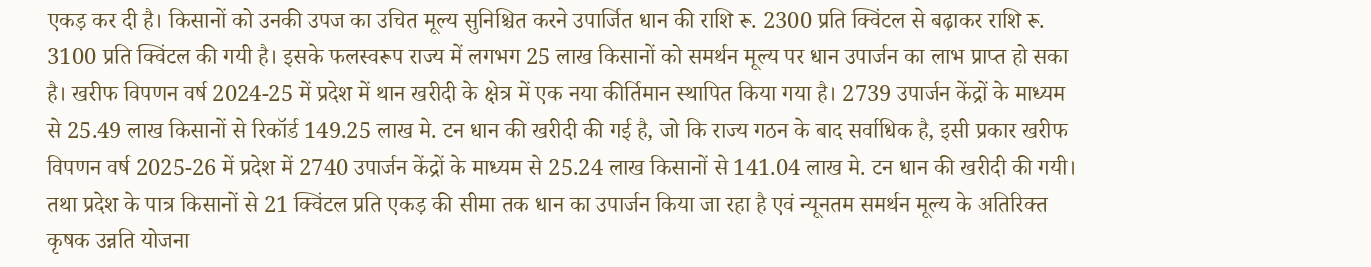एकड़ कर दी है। किसानों को उनकी उपज का उचित मूल्य सुनिश्चित करने उपार्जित धान की राशि रू. 2300 प्रति क्विंटल से बढ़ाकर राशि रू. 3100 प्रति क्विंटल की गयी है। इसके फलस्वरूप राज्य में लगभग 25 लाख किसानों को समर्थन मूल्य पर धान उपार्जन का लाभ प्राप्त हो सका है। खरीफ विपणन वर्ष 2024-25 में प्रदेश में थान खरीदी के क्षेत्र में एक नया कीर्तिमान स्थापित किया गया है। 2739 उपार्जन केंद्रों के माध्यम से 25.49 लाख किसानों से रिकॉर्ड 149.25 लाख मे. टन धान की खरीदी की गई है, जो कि राज्य गठन के बाद सर्वाधिक है, इसी प्रकार खरीफ विपणन वर्ष 2025-26 में प्रदेश में 2740 उपार्जन केंद्रों के माध्यम से 25.24 लाख किसानों से 141.04 लाख मे. टन धान की खरीदी की गयी। तथा प्रदेश के पात्र किसानों से 21 क्विंटल प्रति एकड़ की सीमा तक धान का उपार्जन किया जा रहा है एवं न्यूनतम समर्थन मूल्य के अतिरिक्त कृषक उन्नति योजना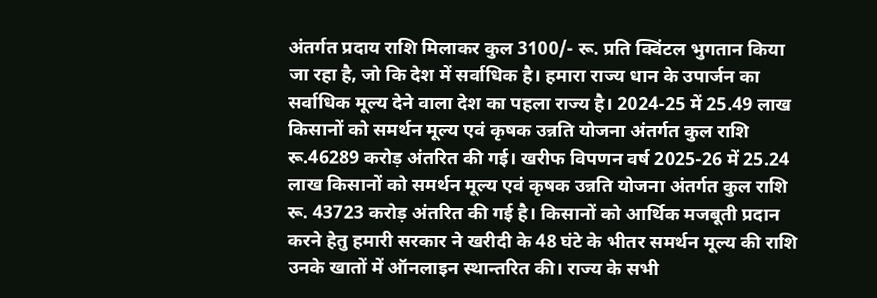अंतर्गत प्रदाय राशि मिलाकर कुल 3100/- रू. प्रति क्विंटल भुगतान किया जा रहा है, जो कि देश में सर्वाधिक है। हमारा राज्य धान के उपार्जन का सर्वाधिक मूल्य देने वाला देश का पहला राज्य है। 2024-25 में 25.49 लाख किसानों को समर्थन मूल्य एवं कृषक उन्नति योजना अंतर्गत कुल राशि रू.46289 करोड़ अंतरित की गई। खरीफ विपणन वर्ष 2025-26 में 25.24 लाख किसानों को समर्थन मूल्य एवं कृषक उन्नति योजना अंतर्गत कुल राशि रू. 43723 करोड़ अंतरित की गई है। किसानों को आर्थिक मजबूती प्रदान करने हेतु हमारी सरकार ने खरीदी के 48 घंटे के भीतर समर्थन मूल्य की राशि उनके खातों में ऑनलाइन स्थान्तरित की। राज्य के सभी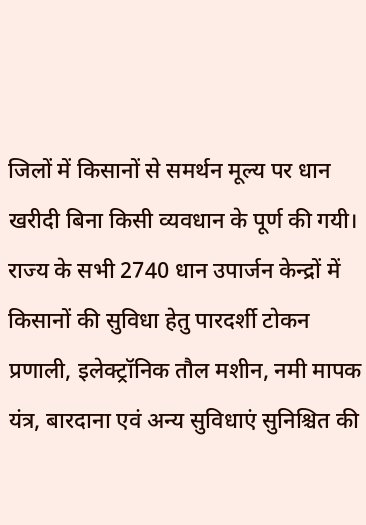जिलों में किसानों से समर्थन मूल्य पर धान खरीदी बिना किसी व्यवधान के पूर्ण की गयी।
राज्य के सभी 2740 धान उपार्जन केन्द्रों में किसानों की सुविधा हेतु पारदर्शी टोकन प्रणाली, इलेक्ट्रॉनिक तौल मशीन, नमी मापक यंत्र, बारदाना एवं अन्य सुविधाएं सुनिश्चित की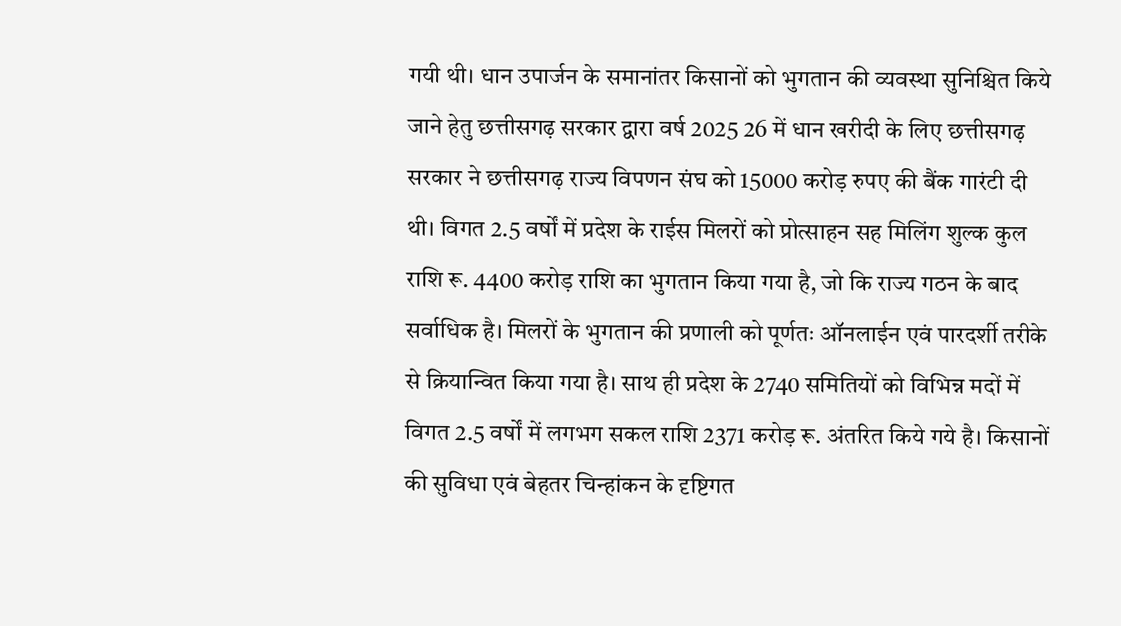गयी थी। धान उपार्जन के समानांतर किसानों को भुगतान की व्यवस्था सुनिश्चित किये जाने हेतु छत्तीसगढ़ सरकार द्वारा वर्ष 2025 26 में धान खरीदी के लिए छत्तीसगढ़ सरकार ने छत्तीसगढ़ राज्य विपणन संघ को 15000 करोड़ रुपए की बैंक गारंटी दी थी। विगत 2.5 वर्षों में प्रदेश के राईस मिलरों को प्रोत्साहन सह मिलिंग शुल्क कुल राशि रू. 4400 करोड़ राशि का भुगतान किया गया है, जो कि राज्य गठन के बाद सर्वाधिक है। मिलरों के भुगतान की प्रणाली को पूर्णतः ऑनलाईन एवं पारदर्शी तरीके से क्रियान्वित किया गया है। साथ ही प्रदेश के 2740 समितियों को विभिन्न मदों में विगत 2.5 वर्षों में लगभग सकल राशि 2371 करोड़ रू. अंतरित किये गये है। किसानों की सुविधा एवं बेहतर चिन्हांकन के दृष्टिगत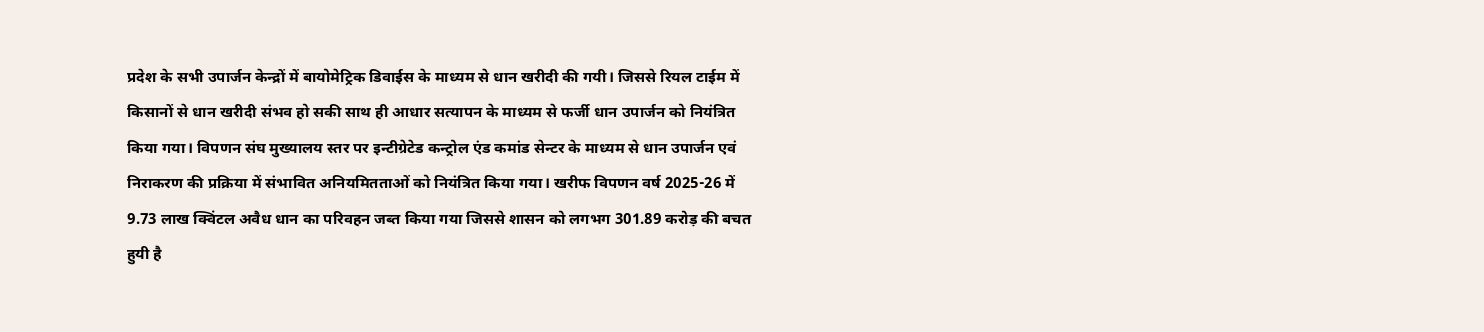प्रदेश के सभी उपार्जन केन्द्रों में बायोमेट्रिक डिवाईस के माध्यम से धान खरीदी की गयी। जिससे रियल टाईम में किसानों से धान खरीदी संभव हो सकी साथ ही आधार सत्यापन के माध्यम से फर्जी धान उपार्जन को नियंत्रित किया गया। विपणन संघ मुख्यालय स्तर पर इन्टीग्रेटेड कन्ट्रोल एंड कमांड सेन्टर के माध्यम से धान उपार्जन एवं निराकरण की प्रक्रिया में संभावित अनियमितताओं को नियंत्रित किया गया। खरीफ विपणन वर्ष 2025-26 में 9.73 लाख क्विंटल अवैध धान का परिवहन जब्त किया गया जिससे शासन को लगभग 301.89 करोड़ की बचत हुयी है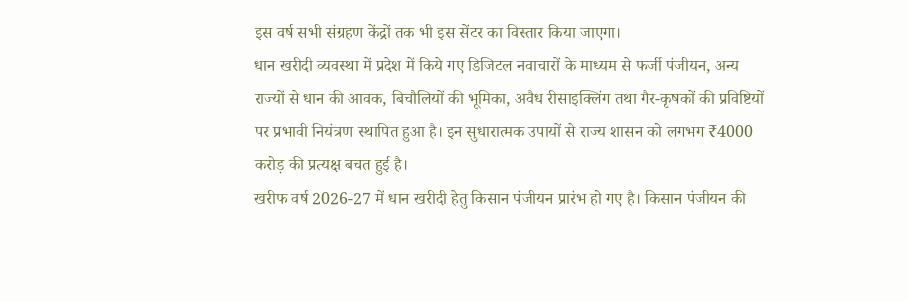इस वर्ष सभी संग्रहण केंद्रों तक भी इस सेंटर का विस्तार किया जाएगा।
धान खरीदी व्यवस्था में प्रदेश में किये गए डिजिटल नवाचारों के माध्यम से फर्जी पंजीयन, अन्य राज्यों से धान की आवक, बिचौलियों की भूमिका, अवैध रीसाइक्लिंग तथा गैर-कृषकों की प्रविष्टियों पर प्रभावी नियंत्रण स्थापित हुआ है। इन सुधारात्मक उपायों से राज्य शासन को लगभग ₹4000 करोड़ की प्रत्यक्ष बचत हुई है।
खरीफ वर्ष 2026-27 में धान खरीदी हेतु किसान पंजीयन प्रारंभ हो गए है। किसान पंजीयन की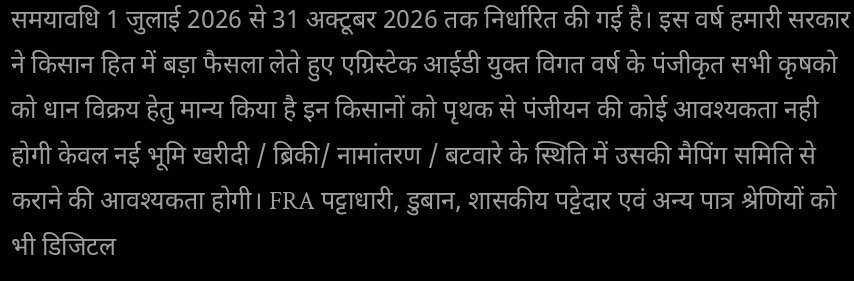समयावधि 1 जुलाई 2026 से 31 अक्टूबर 2026 तक निर्धारित की गई है। इस वर्ष हमारी सरकार ने किसान हित में बड़ा फैसला लेते हुए एग्रिस्टेक आईडी युक्त विगत वर्ष के पंजीकृत सभी कृषको को धान विक्रय हेतु मान्य किया है इन किसानों को पृथक से पंजीयन की कोई आवश्यकता नही होगी केवल नई भूमि खरीदी / ब्रिकी/ नामांतरण / बटवारे के स्थिति में उसकी मैपिंग समिति से कराने की आवश्यकता होगी। FRA पट्टाधारी, डुबान, शासकीय पट्टेदार एवं अन्य पात्र श्रेणियों को भी डिजिटल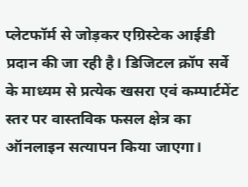प्लेटफॉर्म से जोड़कर एग्रिस्टेक आईडी प्रदान की जा रही है। डिजिटल क्रॉप सर्वे के माध्यम से प्रत्येक खसरा एवं कम्पार्टमेंट स्तर पर वास्तविक फसल क्षेत्र का ऑनलाइन सत्यापन किया जाएगा।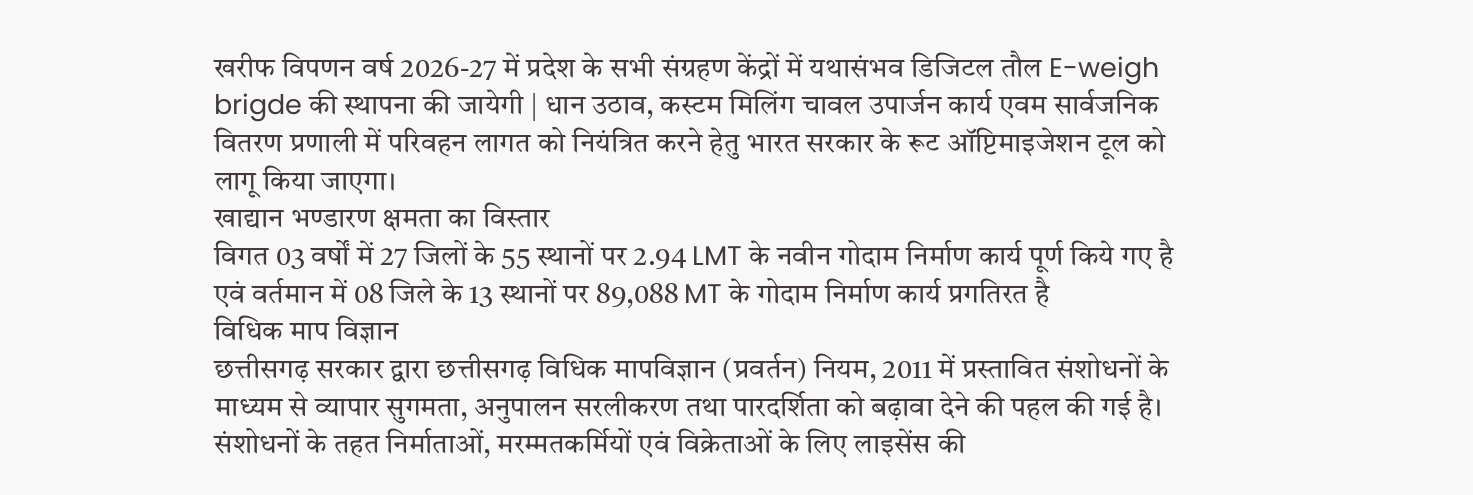खरीफ विपणन वर्ष 2026-27 में प्रदेश के सभी संग्रहण केंद्रों में यथासंभव डिजिटल तौल E-weigh brigde की स्थापना की जायेगी | धान उठाव, कस्टम मिलिंग चावल उपार्जन कार्य एवम सार्वजनिक वितरण प्रणाली में परिवहन लागत को नियंत्रित करने हेतु भारत सरकार के रूट ऑप्टिमाइजेशन टूल को लागू किया जाएगा।
खाद्यान भण्डारण क्षमता का विस्तार
विगत 03 वर्षों में 27 जिलों के 55 स्थानों पर 2.94 LMT के नवीन गोदाम निर्माण कार्य पूर्ण किये गए है एवं वर्तमान में 08 जिले के 13 स्थानों पर 89,088 MT के गोदाम निर्माण कार्य प्रगतिरत है
विधिक माप विज्ञान
छत्तीसगढ़ सरकार द्वारा छत्तीसगढ़ विधिक मापविज्ञान (प्रवर्तन) नियम, 2011 में प्रस्तावित संशोधनों के माध्यम से व्यापार सुगमता, अनुपालन सरलीकरण तथा पारदर्शिता को बढ़ावा देने की पहल की गई है। संशोधनों के तहत निर्माताओं, मरम्मतकर्मियों एवं विक्रेताओं के लिए लाइसेंस की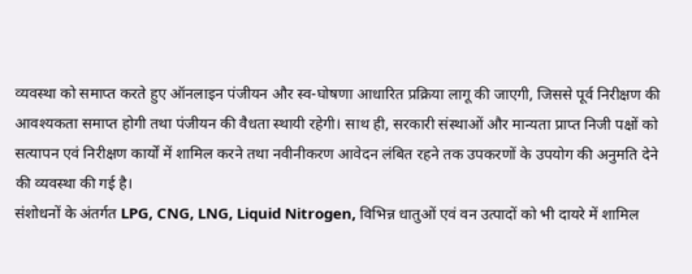व्यवस्था को समाप्त करते हुए ऑनलाइन पंजीयन और स्व-घोषणा आधारित प्रक्रिया लागू की जाएगी, जिससे पूर्व निरीक्षण की आवश्यकता समाप्त होगी तथा पंजीयन की वैधता स्थायी रहेगी। साथ ही, सरकारी संस्थाओं और मान्यता प्राप्त निजी पक्षों को सत्यापन एवं निरीक्षण कार्यों में शामिल करने तथा नवीनीकरण आवेदन लंबित रहने तक उपकरणों के उपयोग की अनुमति देने की व्यवस्था की गई है।
संशोधनों के अंतर्गत LPG, CNG, LNG, Liquid Nitrogen, विभिन्न धातुओं एवं वन उत्पादों को भी दायरे में शामिल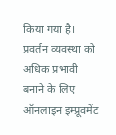किया गया है। प्रवर्तन व्यवस्था को अधिक प्रभावी बनाने के लिए ऑनलाइन इम्प्रूवमेंट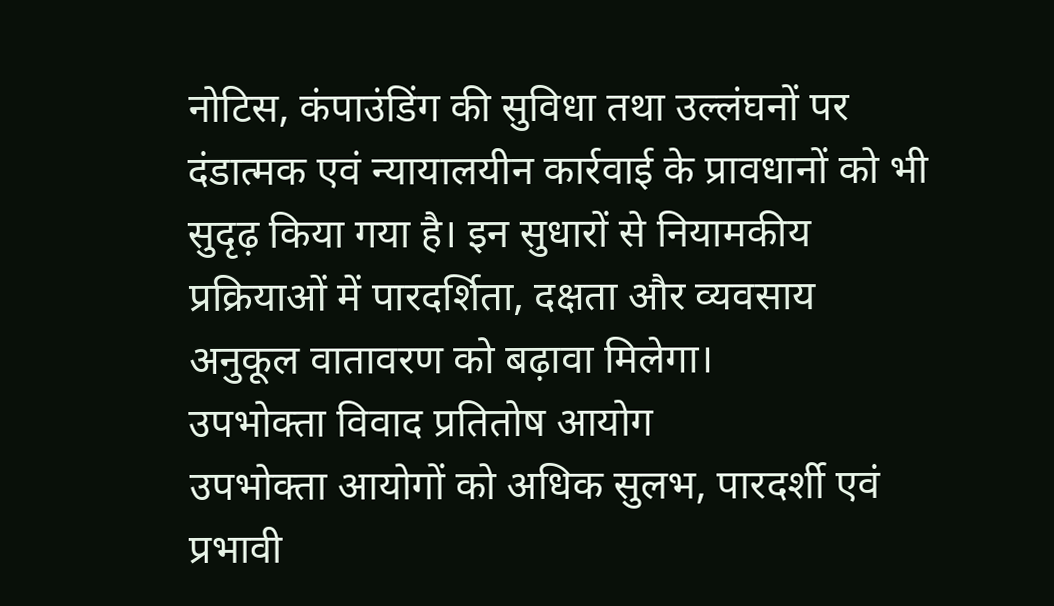नोटिस, कंपाउंडिंग की सुविधा तथा उल्लंघनों पर दंडात्मक एवं न्यायालयीन कार्रवाई के प्रावधानों को भी सुदृढ़ किया गया है। इन सुधारों से नियामकीय प्रक्रियाओं में पारदर्शिता, दक्षता और व्यवसाय अनुकूल वातावरण को बढ़ावा मिलेगा।
उपभोक्ता विवाद प्रतितोष आयोग
उपभोक्ता आयोगों को अधिक सुलभ, पारदर्शी एवं प्रभावी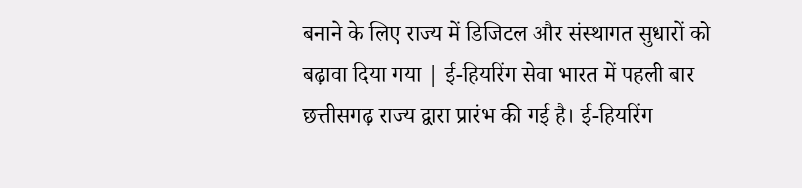बनाने के लिए राज्य में डिजिटल और संस्थागत सुधारों को बढ़ावा दिया गया | ई-हियरिंग सेवा भारत में पहली बार छत्तीसगढ़ राज्य द्वारा प्रारंभ की गई है। ई-हियरिंग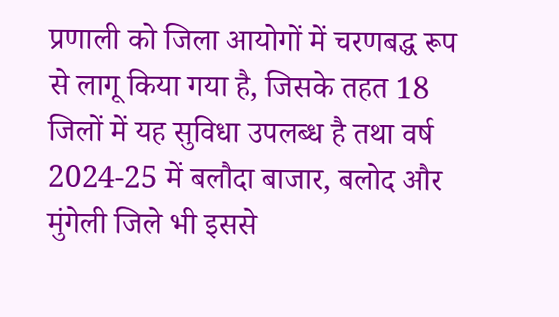प्रणाली को जिला आयोगों में चरणबद्ध रूप से लागू किया गया है, जिसके तहत 18 जिलों में यह सुविधा उपलब्ध है तथा वर्ष 2024-25 में बलौदा बाजार, बलोद और मुंगेली जिले भी इससे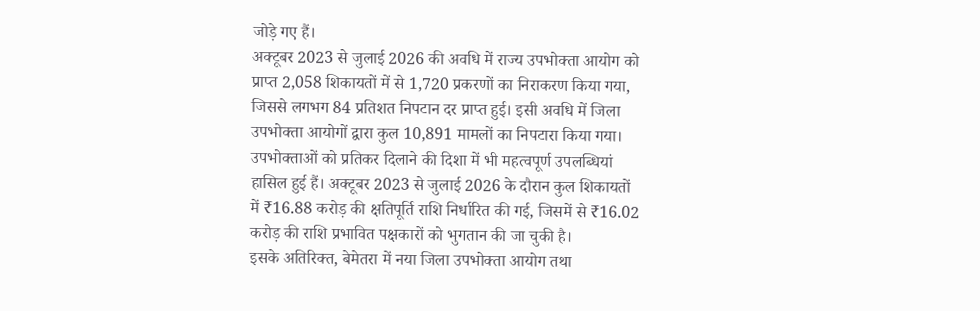जोड़े गए हैं।
अक्टूबर 2023 से जुलाई 2026 की अवधि में राज्य उपभोक्ता आयोग को प्राप्त 2,058 शिकायतों में से 1,720 प्रकरणों का निराकरण किया गया, जिससे लगभग 84 प्रतिशत निपटान दर प्राप्त हुई। इसी अवधि में जिला उपभोक्ता आयोगों द्वारा कुल 10,891 मामलों का निपटारा किया गया।
उपभोक्ताओं को प्रतिकर दिलाने की दिशा में भी महत्वपूर्ण उपलब्धियां हासिल हुई हैं। अक्टूबर 2023 से जुलाई 2026 के दौरान कुल शिकायतों में ₹16.88 करोड़ की क्षतिपूर्ति राशि निर्धारित की गई, जिसमें से ₹16.02 करोड़ की राशि प्रभावित पक्षकारों को भुगतान की जा चुकी है।
इसके अतिरिक्त, बेमेतरा में नया जिला उपभोक्ता आयोग तथा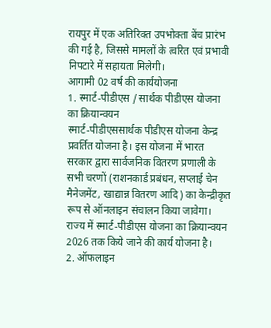रायपुर में एक अतिरिक्त उपभोक्ता बेंच प्रारंभ की गई है, जिससे मामलों के त्वरित एवं प्रभावी निपटारे में सहायता मिलेगी।
आगामी 02 वर्ष की कार्ययोजना
1. स्मार्ट-पीडीएस / सार्थक पीडीएस योजना का क्रियान्वयन
स्मार्ट-पीडीएससार्थक पीडीएस योजना केन्द्र प्रवर्तित योजना है। इस योजना में भारत सरकार द्वारा सार्वजनिक वितरण प्रणाली के सभी चरणों (राशनकार्ड प्रबंधन, सप्लाई चेन मैनेजमेंट, खाद्यान्न वितरण आदि) का केन्द्रीकृत रूप से ऑनलाइन संचालन किया जावेगा। राज्य में स्मार्ट-पीडीएस योजना का क्रियान्वयन 2026 तक किये जाने की कार्य योजना है।
2. ऑफलाइन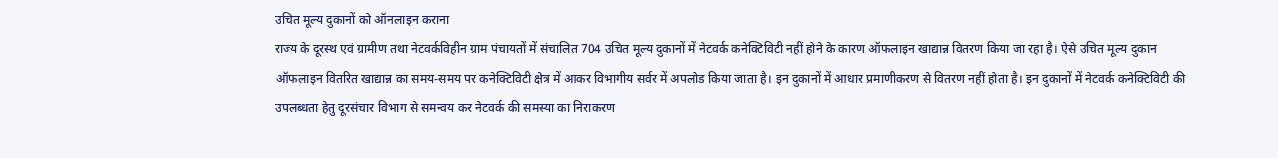उचित मूल्य दुकानों को ऑनलाइन कराना
राज्य के दूरस्थ एवं ग्रामीण तथा नेटवर्कविहीन ग्राम पंचायतों में संचालित 704 उचित मूल्य दुकानों में नेटवर्क कनेक्टिविटी नहीं होने के कारण ऑफलाइन खाद्यान्न वितरण किया जा रहा है। ऐसे उचित मूल्य दुकान ऑफलाइन वितरित खाद्यान्न का समय-समय पर कनेक्टिविटी क्षेत्र में आकर विभागीय सर्वर में अपलोड किया जाता है। इन दुकानों में आधार प्रमाणीकरण से वितरण नहीं होता है। इन दुकानों में नेटवर्क कनेक्टिविटी की उपलब्धता हेतु दूरसंचार विभाग से समन्वय कर नेटवर्क की समस्या का निराकरण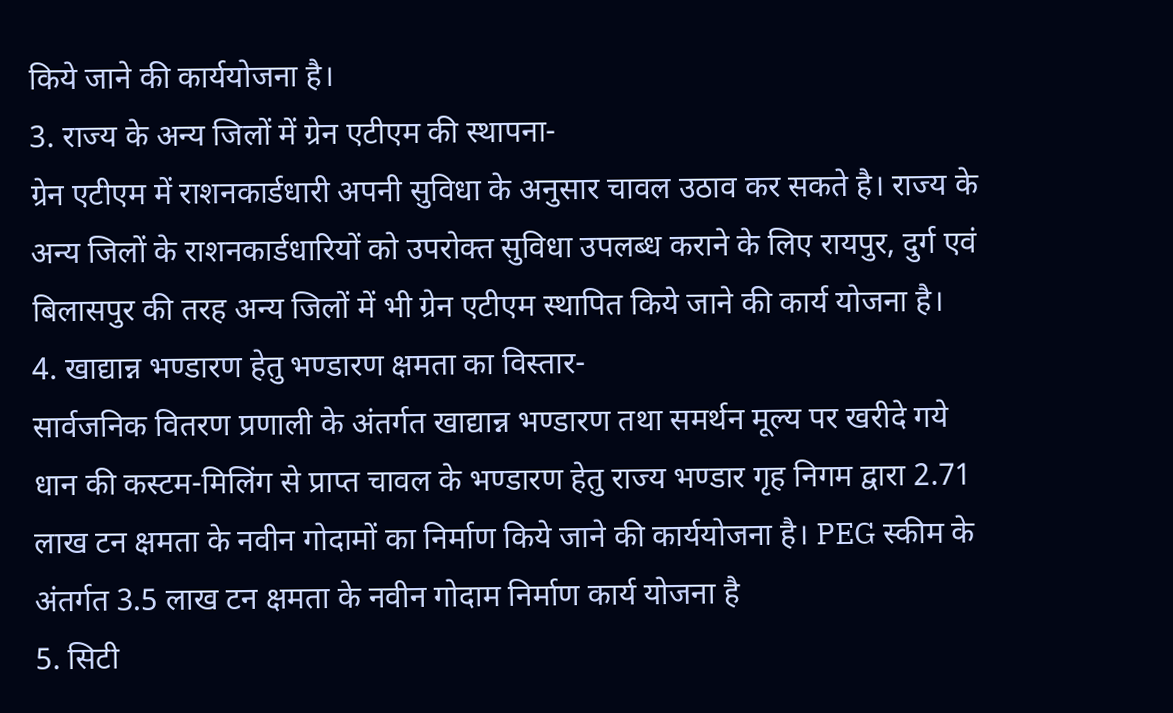किये जाने की कार्ययोजना है।
3. राज्य के अन्य जिलों में ग्रेन एटीएम की स्थापना-
ग्रेन एटीएम में राशनकार्डधारी अपनी सुविधा के अनुसार चावल उठाव कर सकते है। राज्य के अन्य जिलों के राशनकार्डधारियों को उपरोक्त सुविधा उपलब्ध कराने के लिए रायपुर, दुर्ग एवं बिलासपुर की तरह अन्य जिलों में भी ग्रेन एटीएम स्थापित किये जाने की कार्य योजना है।
4. खाद्यान्न भण्डारण हेतु भण्डारण क्षमता का विस्तार-
सार्वजनिक वितरण प्रणाली के अंतर्गत खाद्यान्न भण्डारण तथा समर्थन मूल्य पर खरीदे गये धान की कस्टम-मिलिंग से प्राप्त चावल के भण्डारण हेतु राज्य भण्डार गृह निगम द्वारा 2.71 लाख टन क्षमता के नवीन गोदामों का निर्माण किये जाने की कार्ययोजना है। PEG स्कीम के अंतर्गत 3.5 लाख टन क्षमता के नवीन गोदाम निर्माण कार्य योजना है
5. सिटी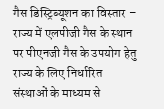गैस डिस्ट्रिब्यूशन का विस्तार –
राज्य में एलपीजी गैस के स्थान पर पीएनजी गैस के उपयोग हेतु राज्य के लिए निर्धारित संस्थाओं के माध्यम से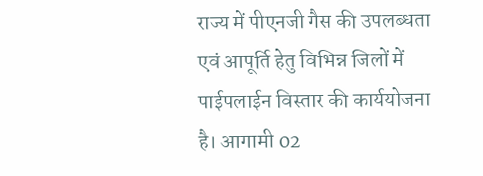राज्य में पीएनजी गैस की उपलब्धता एवं आपूर्ति हेतु विभिन्न जिलों में पाईपलाईन विस्तार की कार्ययोजना है। आगामी 02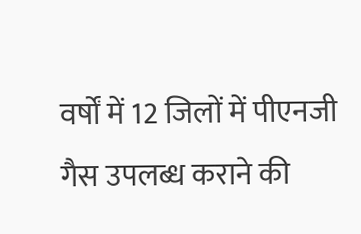वर्षों में 12 जिलों में पीएनजी गैस उपलब्ध कराने की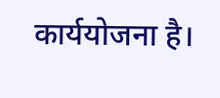कार्ययोजना है।